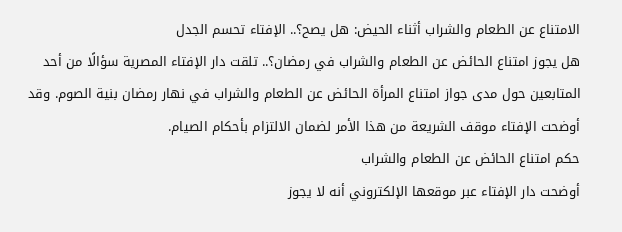الامتناع عن الطعام والشراب أثناء الحيض: هل يصح؟.. الإفتاء تحسم الجدل
هل يجوز امتناع الحائض عن الطعام والشراب في رمضان؟.. تلقت دار الإفتاء المصرية سؤالًا من أحد المتابعين حول مدى جواز امتناع المرأة الحائض عن الطعام والشراب في نهار رمضان بنية الصوم. وقد أوضحت الإفتاء موقف الشريعة من هذا الأمر لضمان الالتزام بأحكام الصيام.
حكم امتناع الحائض عن الطعام والشراب
أوضحت دار الإفتاء عبر موقعها الإلكتروني أنه لا يجوز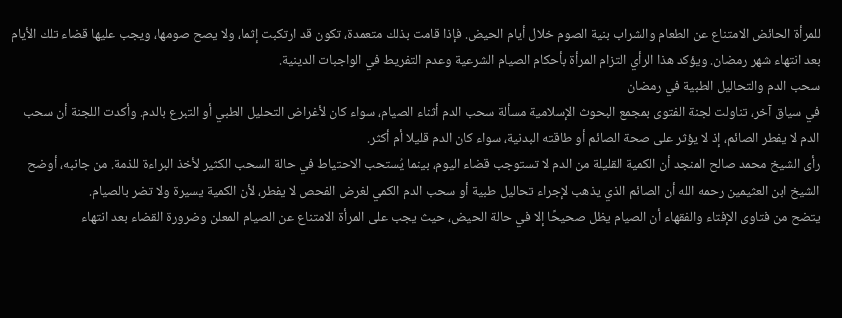للمرأة الحائض الامتناع عن الطعام والشراب بنية الصوم خلال أيام الحيض. فإذا قامت بذلك متعمدة، تكون قد ارتكبت إثما، ولا يصح صومها، ويجب عليها قضاء تلك الأيام بعد انتهاء شهر رمضان. ويؤكد هذا الرأي التزام المرأة بأحكام الصيام الشرعية وعدم التفريط في الواجبات الدينية.
سحب الدم والتحاليل الطبية في رمضان
في سياق آخر، تناولت لجنة الفتوى بمجمع البحوث الإسلامية مسألة سحب الدم أثناء الصيام، سواء كان لأغراض التحليل الطبي أو التبرع بالدم. وأكدت اللجنة أن سحب الدم لا يفطر الصائم، إذ لا يؤثر على صحة الصائم أو طاقته البدنية، سواء كان الدم قليلا أم أكثر.
رأى الشيخ محمد صالح المنجد أن الكمية القليلة من الدم لا تستوجب قضاء اليوم، بينما يُستحب الاحتياط في حالة السحب الكثير لأخذ البراءة للذمة. من جانبه، أوضح الشيخ ابن العثيمين رحمه الله أن الصائم الذي يذهب لإجراء تحاليل طبية أو سحب الدم الكمي لغرض الفحص لا يفطر، لأن الكمية يسيرة ولا تضر بالصيام.
يتضح من فتاوى الإفتاء والفقهاء أن الصيام يظل صحيحًا إلا في حالة الحيض، حيث يجب على المرأة الامتناع عن الصيام المعلن وضرورة القضاء بعد انتهاء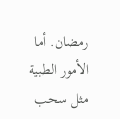رمضان. أما الأمور الطبية مثل سحب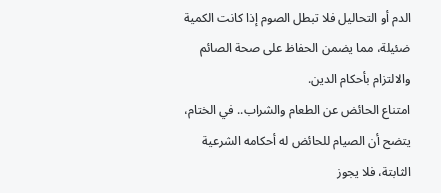الدم أو التحاليل فلا تبطل الصوم إذا كانت الكمية ضئيلة، مما يضمن الحفاظ على صحة الصائم والالتزام بأحكام الدين.
امتناع الحائض عن الطعام والشراب.. في الختام، يتضح أن الصيام للحائض له أحكامه الشرعية الثابتة، فلا يجوز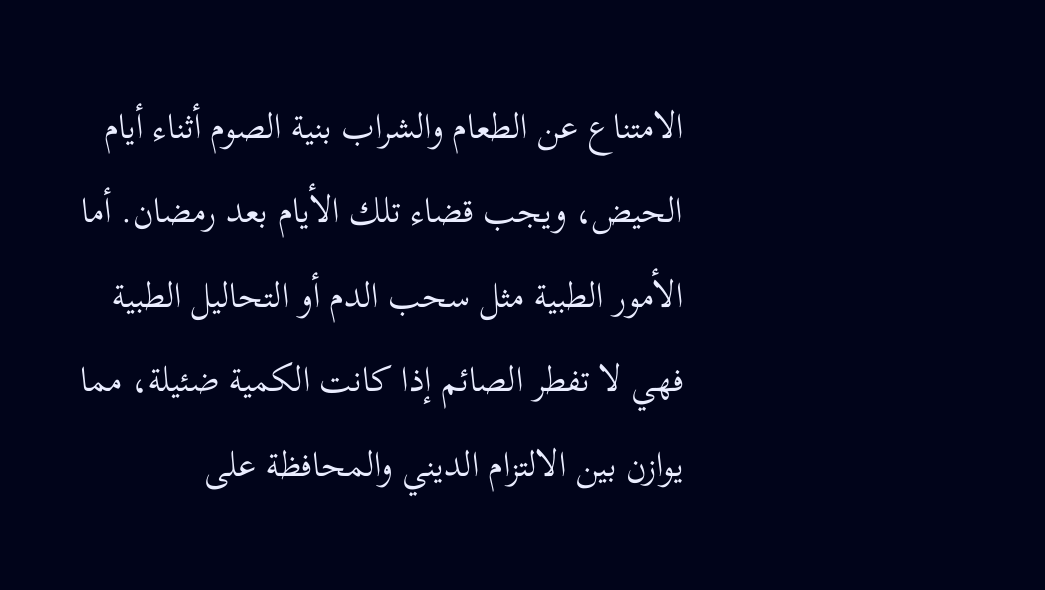الامتناع عن الطعام والشراب بنية الصوم أثناء أيام الحيض، ويجب قضاء تلك الأيام بعد رمضان. أما الأمور الطبية مثل سحب الدم أو التحاليل الطبية فهي لا تفطر الصائم إذا كانت الكمية ضئيلة، مما يوازن بين الالتزام الديني والمحافظة على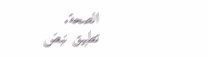الصحة.
تطبيق نبض